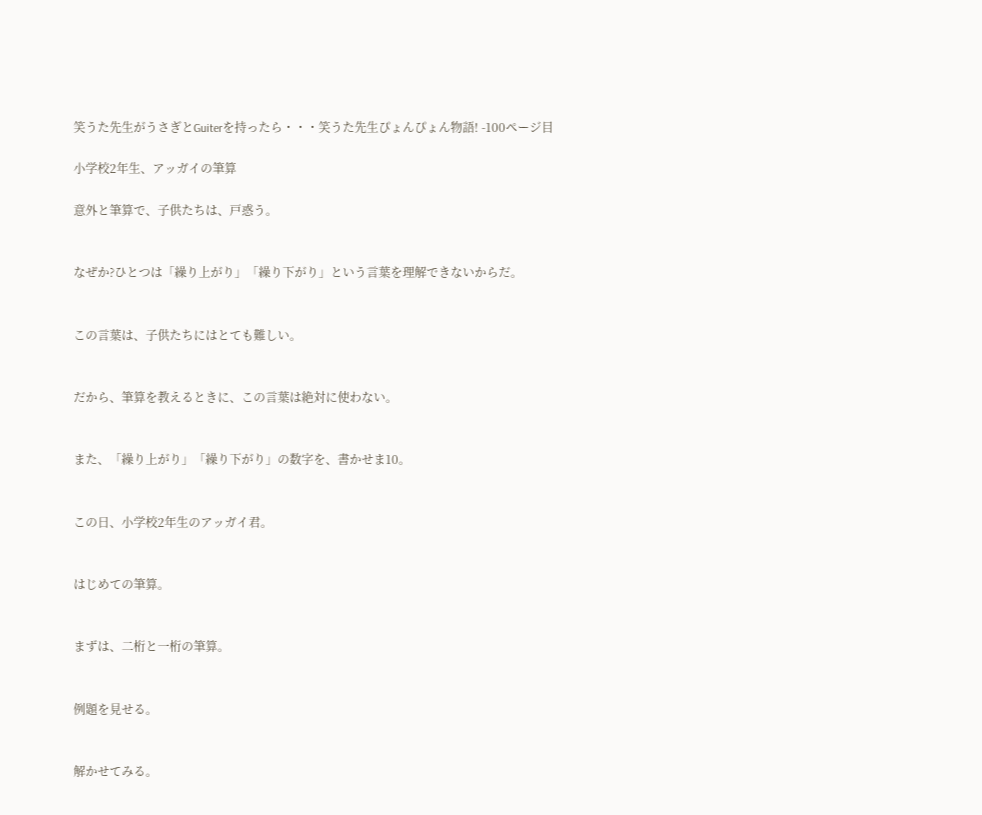笑うた先生がうさぎとGuiterを持ったら・・・笑うた先生ぴょんぴょん物語! -100ページ目

小学校2年生、アッガイの筆算

意外と筆算で、子供たちは、戸惑う。


なぜか?ひとつは「繰り上がり」「繰り下がり」という言葉を理解できないからだ。


この言葉は、子供たちにはとても難しい。


だから、筆算を教えるときに、この言葉は絶対に使わない。


また、「繰り上がり」「繰り下がり」の数字を、書かせま10。


この日、小学校2年生のアッガイ君。


はじめての筆算。


まずは、二桁と一桁の筆算。


例題を見せる。


解かせてみる。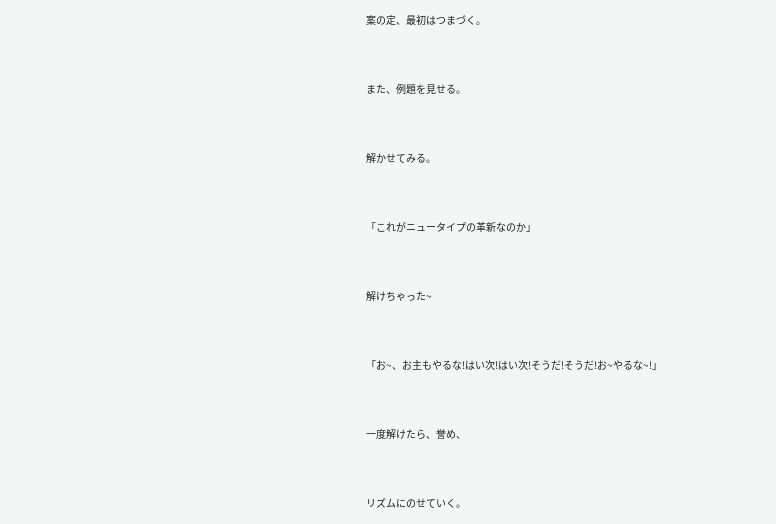案の定、最初はつまづく。


また、例題を見せる。


解かせてみる。


「これがニュータイプの革新なのか」


解けちゃった~


「お~、お主もやるな!はい次!はい次!そうだ!そうだ!お~やるな~!」


一度解けたら、誉め、


リズムにのせていく。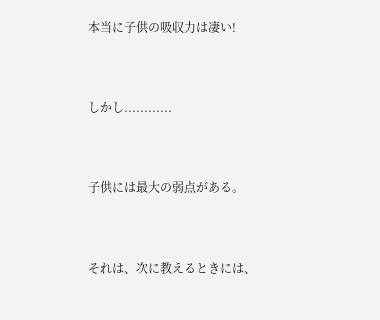本当に子供の吸収力は凄い!


しかし............


子供には最大の弱点がある。


それは、次に教えるときには、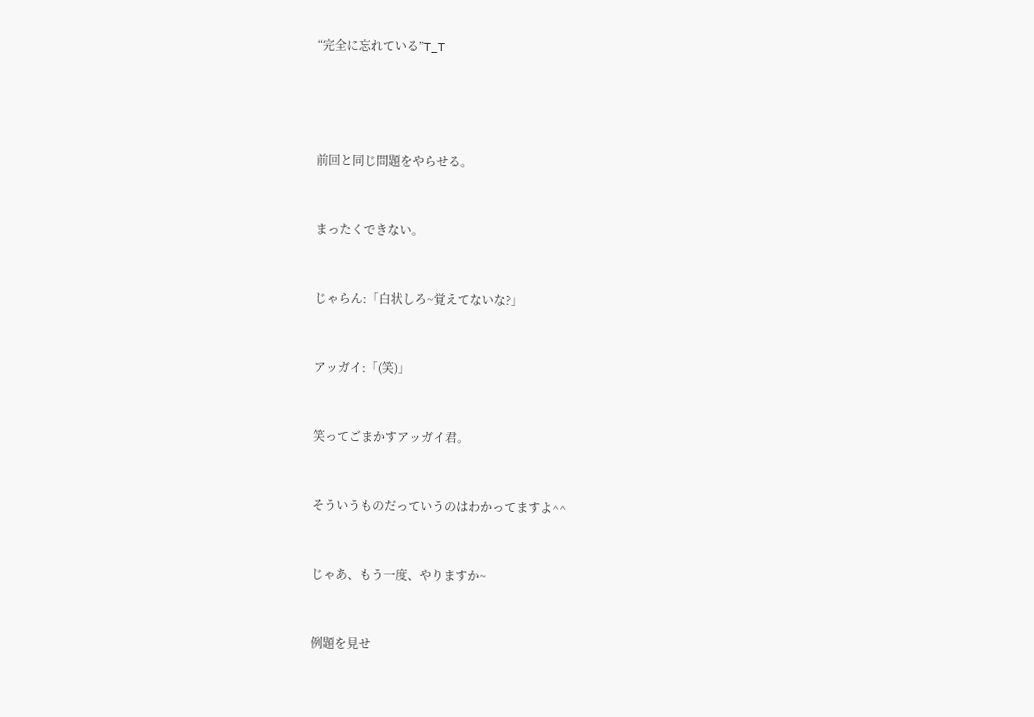“完全に忘れている”T_T




前回と同じ問題をやらせる。


まったくできない。


じゃらん:「白状しろ~覚えてないな?」


アッガイ:「(笑)」


笑ってごまかすアッガイ君。


そういうものだっていうのはわかってますよ^^


じゃあ、もう一度、やりますか~


例題を見せ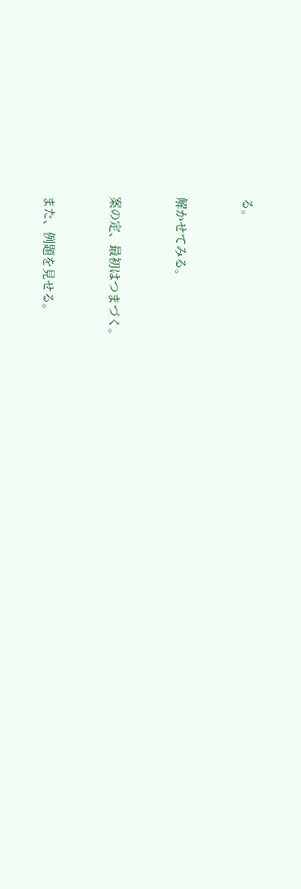る。


解かせてみる。


案の定、最初はつまづく。


また、例題を見せる。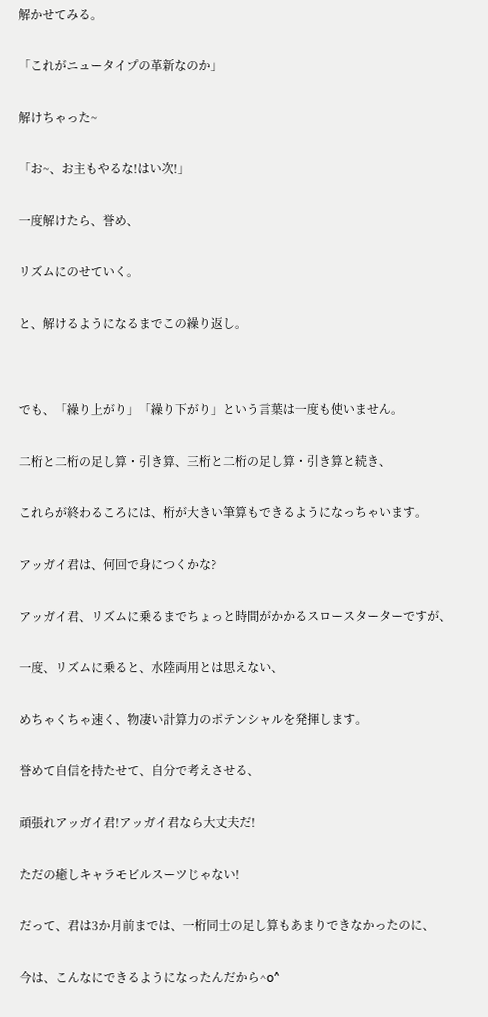解かせてみる。


「これがニュータイプの革新なのか」


解けちゃった~


「お~、お主もやるな!はい次!」


一度解けたら、誉め、


リズムにのせていく。


と、解けるようになるまでこの繰り返し。




でも、「繰り上がり」「繰り下がり」という言葉は一度も使いません。


二桁と二桁の足し算・引き算、三桁と二桁の足し算・引き算と続き、


これらが終わるころには、桁が大きい筆算もできるようになっちゃいます。


アッガイ君は、何回で身につくかな?


アッガイ君、リズムに乗るまでちょっと時間がかかるスロースターターですが、


一度、リズムに乗ると、水陸両用とは思えない、


めちゃくちゃ速く、物凄い計算力のポテンシャルを発揮します。


誉めて自信を持たせて、自分で考えさせる、


頑張れアッガイ君!アッガイ君なら大丈夫だ!


ただの癒しキャラモビルスーツじゃない!


だって、君は3か月前までは、一桁同士の足し算もあまりできなかったのに、


今は、こんなにできるようになったんだから^o^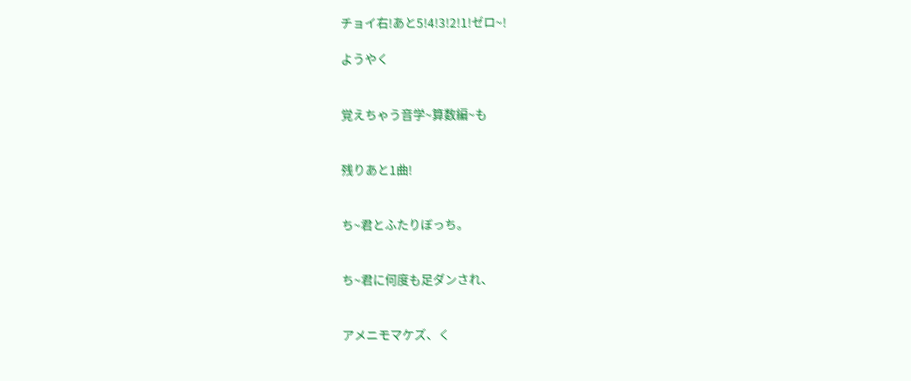チョイ右!あと5!4!3!2!1!ゼロ~!

ようやく


覚えちゃう音学~算数編~も


残りあと1曲!


ち~君とふたりぼっち。


ち~君に何度も足ダンされ、


アメニモマケズ、く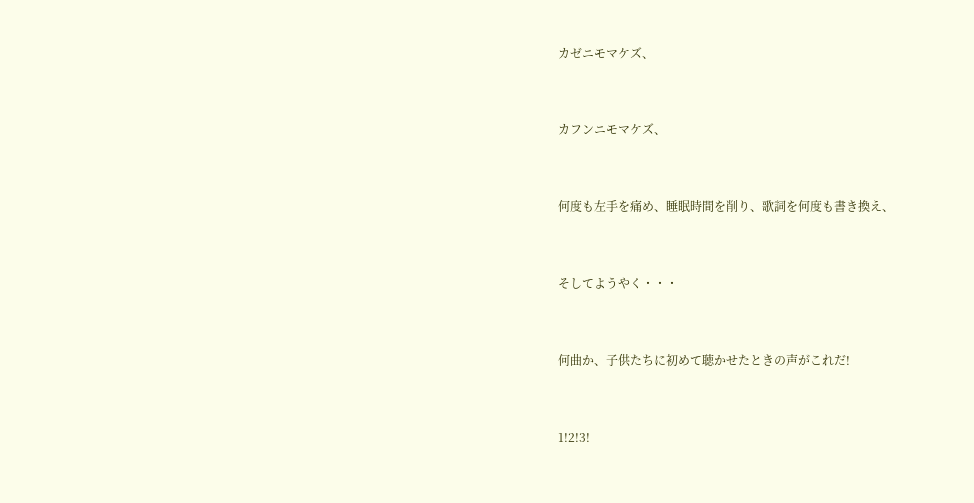カゼニモマケズ、


カフンニモマケズ、


何度も左手を痛め、睡眠時間を削り、歌詞を何度も書き換え、


そしてようやく・・・


何曲か、子供たちに初めて聴かせたときの声がこれだ!


1!2!3!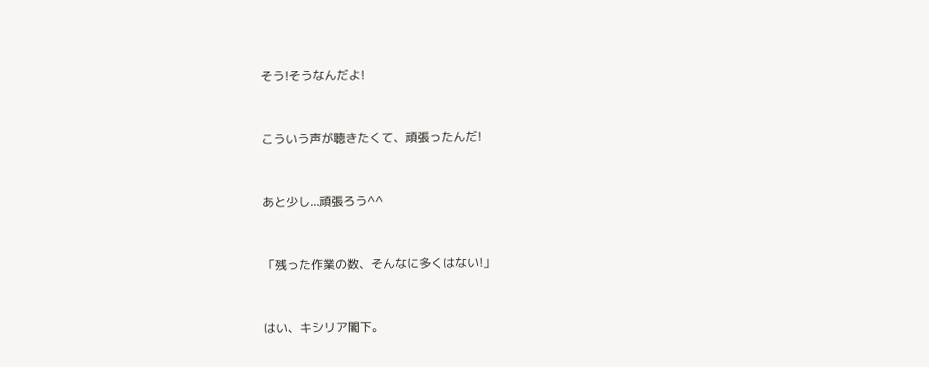そう!そうなんだよ!


こういう声が聴きたくて、頑張ったんだ!


あと少し...頑張ろう^^


「残った作業の数、そんなに多くはない!」


はい、キシリア閣下。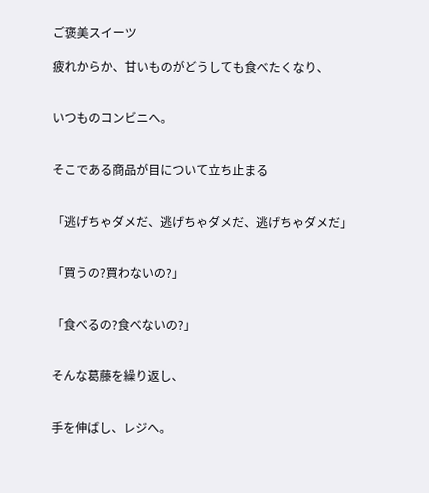ご褒美スイーツ

疲れからか、甘いものがどうしても食べたくなり、


いつものコンビニへ。


そこである商品が目について立ち止まる


「逃げちゃダメだ、逃げちゃダメだ、逃げちゃダメだ」


「買うの?買わないの?」


「食べるの?食べないの?」


そんな葛藤を繰り返し、


手を伸ばし、レジへ。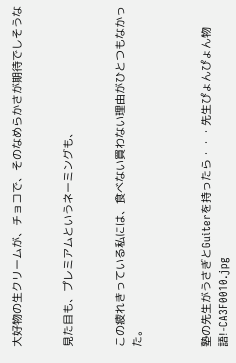大好物の生クリームが、チョコで、そのなめらかさが期待でしそうな


見た目も、プレミアムというネーミングも、


この疲れきっている私には、食べない買わない理由がひとつもなかった。



塾の先生がうさぎとGuiterを持ったら・・・先生ぴょんぴょん物語!-CA3F0010.jpg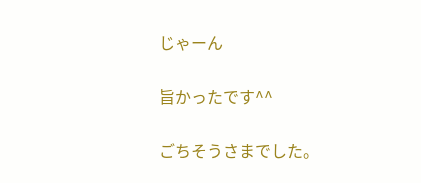じゃーん


旨かったです^^


ごちそうさまでした。